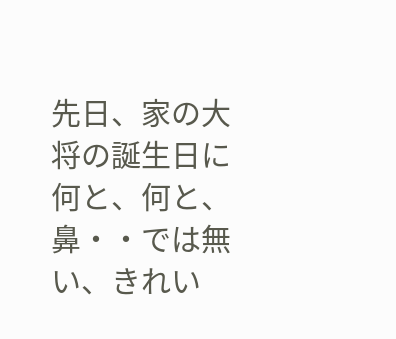先日、家の大将の誕生日に何と、何と、鼻・・では無い、きれい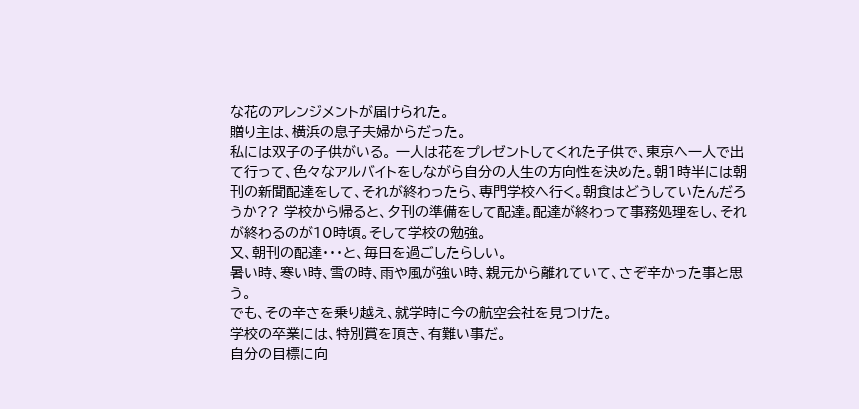な花のアレンジメントが届けられた。
贈り主は、横浜の息子夫婦からだった。
私には双子の子供がいる。 一人は花をプレゼントしてくれた子供で、東京へ一人で出て行って、色々なアルバイトをしながら自分の人生の方向性を決めた。朝1時半には朝刊の新聞配達をして、それが終わったら、専門学校へ行く。朝食はどうしていたんだろうか?? 学校から帰ると、夕刊の準備をして配達。配達が終わって事務処理をし、それが終わるのが10時頃。そして学校の勉強。
又、朝刊の配達・・・と、毎日を過ごしたらしい。
暑い時、寒い時、雪の時、雨や風が強い時、親元から離れていて、さぞ辛かった事と思う。
でも、その辛さを乗り越え、就学時に今の航空会社を見つけた。
学校の卒業には、特別賞を頂き、有難い事だ。
自分の目標に向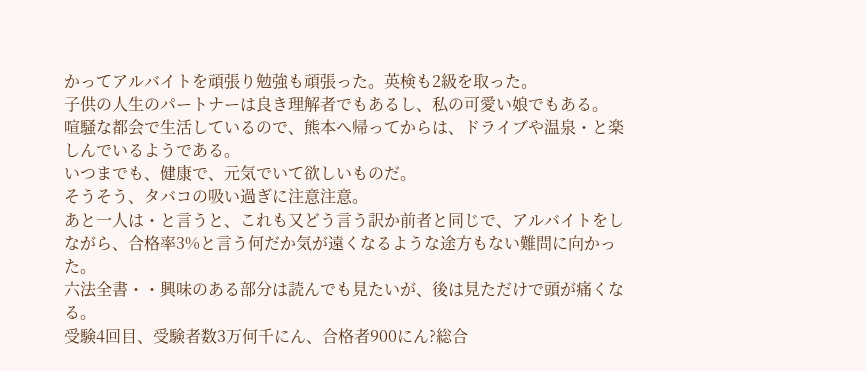かってアルバイトを頑張り勉強も頑張った。英検も2級を取った。
子供の人生のパートナーは良き理解者でもあるし、私の可愛い娘でもある。
喧騒な都会で生活しているので、熊本へ帰ってからは、ドライブや温泉・と楽しんでいるようである。
いつまでも、健康で、元気でいて欲しいものだ。
そうそう、タバコの吸い過ぎに注意注意。
あと一人は・と言うと、これも又どう言う訳か前者と同じで、アルバイトをしながら、合格率3%と言う何だか気が遠くなるような途方もない難問に向かった。
六法全書・・興味のある部分は読んでも見たいが、後は見ただけで頭が痛くなる。
受験4回目、受験者数3万何千にん、合格者900にん?総合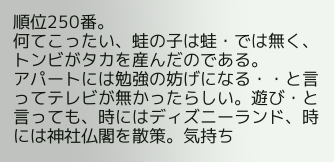順位250番。
何てこったい、蛙の子は蛙・では無く、トンビがタカを産んだのである。
アパートには勉強の妨げになる・・と言ってテレビが無かったらしい。遊び・と言っても、時にはディズニーランド、時には神社仏閣を散策。気持ち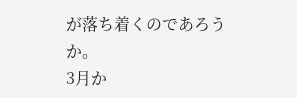が落ち着くのであろうか。
3月か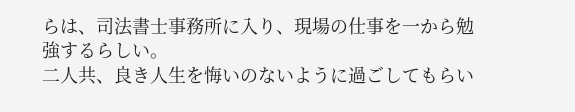らは、司法書士事務所に入り、現場の仕事を一から勉強するらしい。
二人共、良き人生を悔いのないように過ごしてもらい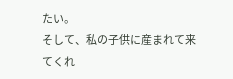たい。
そして、私の子供に産まれて来てくれ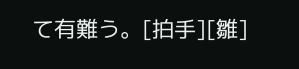て有難う。[拍手][雛]